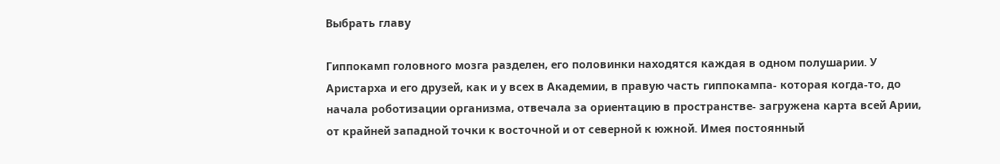Выбрать главу

Гиппокамп головного мозга разделен, его половинки находятся каждая в одном полушарии. У Аристарха и его друзей, как и у всех в Академии, в правую часть гиппокампа- которая когда-то, до начала роботизации организма, отвечала за ориентацию в пространстве- загружена карта всей Арии, от крайней западной точки к восточной и от северной к южной. Имея постоянный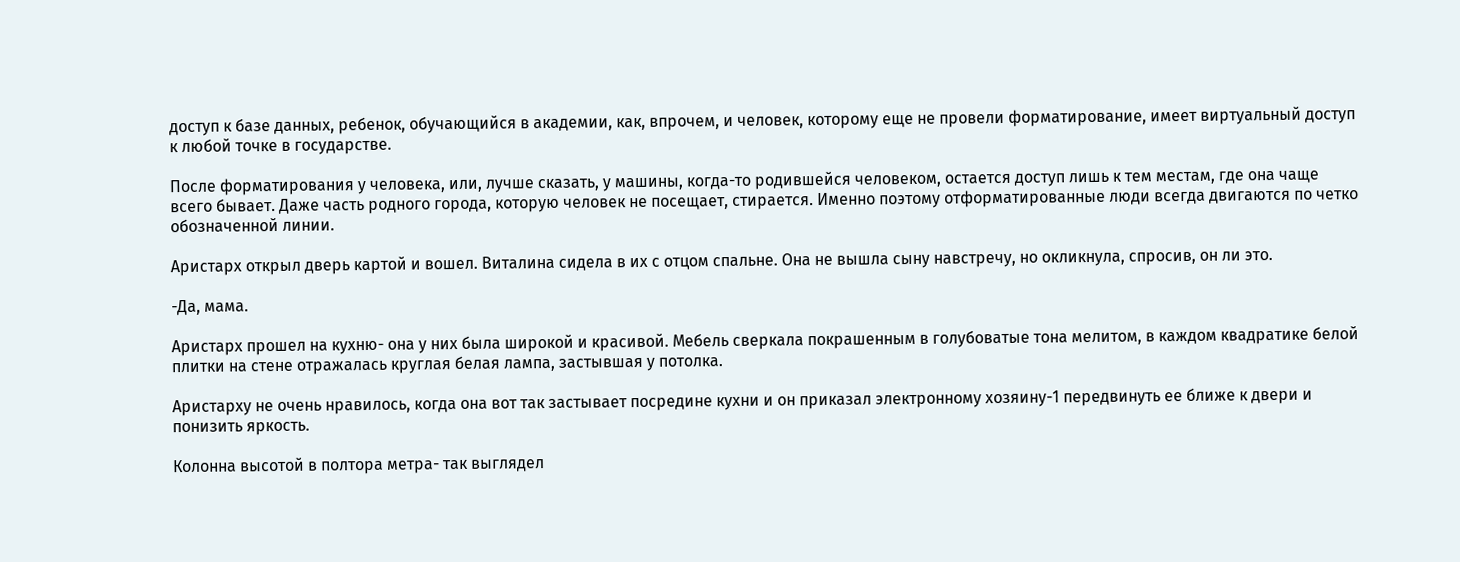доступ к базе данных, ребенок, обучающийся в академии, как, впрочем, и человек, которому еще не провели форматирование, имеет виртуальный доступ к любой точке в государстве.

После форматирования у человека, или, лучше сказать, у машины, когда-то родившейся человеком, остается доступ лишь к тем местам, где она чаще всего бывает. Даже часть родного города, которую человек не посещает, стирается. Именно поэтому отформатированные люди всегда двигаются по четко обозначенной линии.

Аристарх открыл дверь картой и вошел. Виталина сидела в их с отцом спальне. Она не вышла сыну навстречу, но окликнула, спросив, он ли это.

-Да, мама.

Аристарх прошел на кухню- она у них была широкой и красивой. Мебель сверкала покрашенным в голубоватые тона мелитом, в каждом квадратике белой плитки на стене отражалась круглая белая лампа, застывшая у потолка.

Аристарху не очень нравилось, когда она вот так застывает посредине кухни и он приказал электронному хозяину-1 передвинуть ее ближе к двери и понизить яркость.

Колонна высотой в полтора метра- так выглядел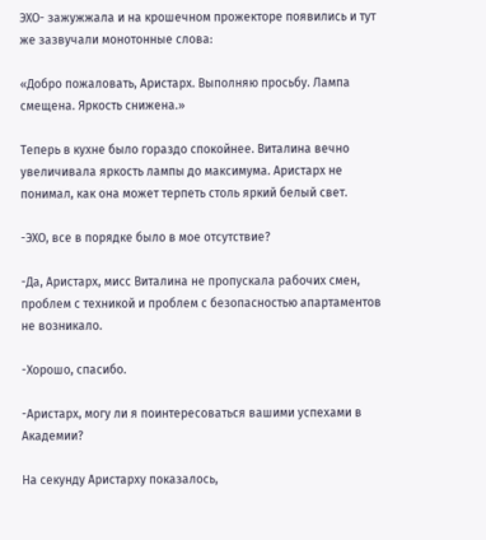ЭХО- зажужжала и на крошечном прожекторе появились и тут же зазвучали монотонные слова:

«Добро пожаловать, Аристарх. Выполняю просьбу. Лампа смещена. Яркость снижена.»

Теперь в кухне было гораздо спокойнее. Виталина вечно увеличивала яркость лампы до максимума. Аристарх не понимал, как она может терпеть столь яркий белый свет.

-ЭХО, все в порядке было в мое отсутствие?

-Да, Аристарх, мисс Виталина не пропускала рабочих смен, проблем с техникой и проблем с безопасностью апартаментов не возникало.

-Хорошо, спасибо.

-Аристарх, могу ли я поинтересоваться вашими успехами в Академии?

На секунду Аристарху показалось,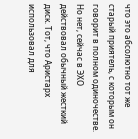что это абсолютно тот же старый приятель, с которым он говорит в полном одиночестве. Но нет, сейчас в ЭХО действовал обычный жесткий диск. Тот, что Аристарх использовал для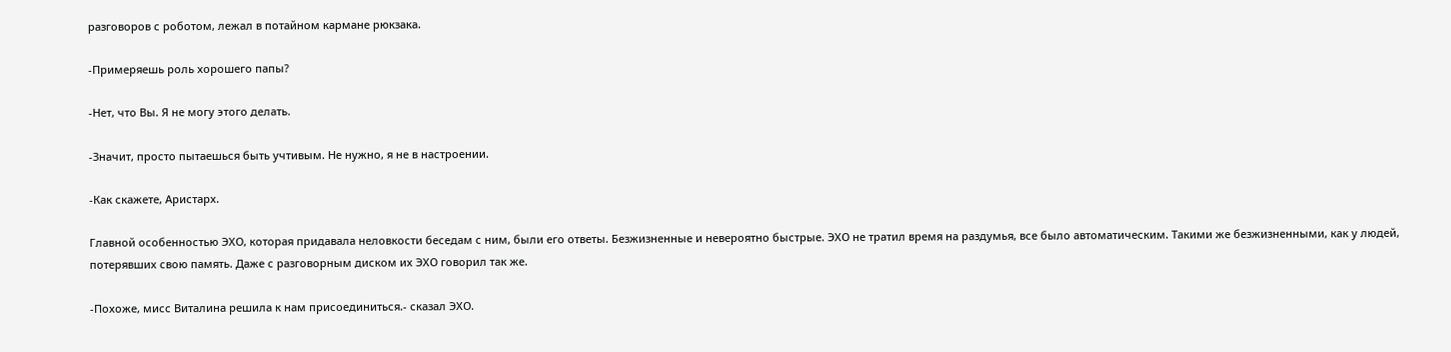разговоров с роботом, лежал в потайном кармане рюкзака.

-Примеряешь роль хорошего папы?

-Нет, что Вы. Я не могу этого делать.

-Значит, просто пытаешься быть учтивым. Не нужно, я не в настроении.

-Как скажете, Аристарх.

Главной особенностью ЭХО, которая придавала неловкости беседам с ним, были его ответы. Безжизненные и невероятно быстрые. ЭХО не тратил время на раздумья, все было автоматическим. Такими же безжизненными, как у людей, потерявших свою память. Даже с разговорным диском их ЭХО говорил так же.

-Похоже, мисс Виталина решила к нам присоединиться.- сказал ЭХО.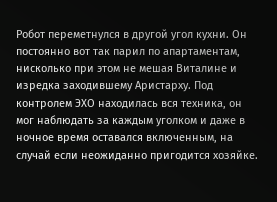Робот переметнулся в другой угол кухни. Он постоянно вот так парил по апартаментам, нисколько при этом не мешая Виталине и изредка заходившему Аристарху. Под контролем ЭХО находилась вся техника, он мог наблюдать за каждым уголком и даже в ночное время оставался включенным, на случай если неожиданно пригодится хозяйке.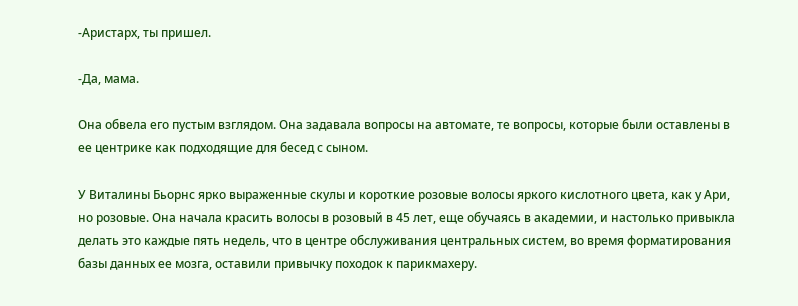-Аристарх, ты пришел.

-Да, мама.

Она обвела его пустым взглядом. Она задавала вопросы на автомате, те вопросы, которые были оставлены в ее центрике как подходящие для бесед с сыном.

У Виталины Бьорнс ярко выраженные скулы и короткие розовые волосы яркого кислотного цвета, как у Ари, но розовые. Она начала красить волосы в розовый в 45 лет, еще обучаясь в академии, и настолько привыкла делать это каждые пять недель, что в центре обслуживания центральных систем, во время форматирования базы данных ее мозга, оставили привычку походок к парикмахеру.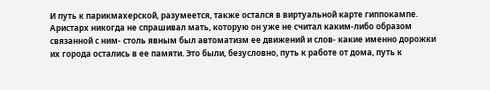И путь к парикмахерской, разумеется, также остался в виртуальной карте гиппокампе. Аристарх никогда не спрашивал мать, которую он уже не считал каким-либо образом связанной с ним- столь явным был автоматизм ее движений и слов- какие именно дорожки их города остались в ее памяти. Это были, безусловно, путь к работе от дома, путь к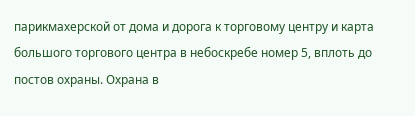парикмахерской от дома и дорога к торговому центру и карта большого торгового центра в небоскребе номер 5, вплоть до постов охраны. Охрана в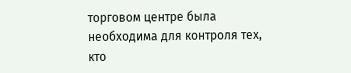торговом центре была необходима для контроля тех, кто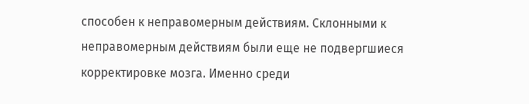способен к неправомерным действиям. Склонными к неправомерным действиям были еще не подвергшиеся корректировке мозга. Именно среди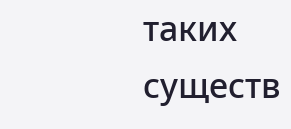таких существ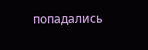попадались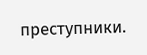преступники.